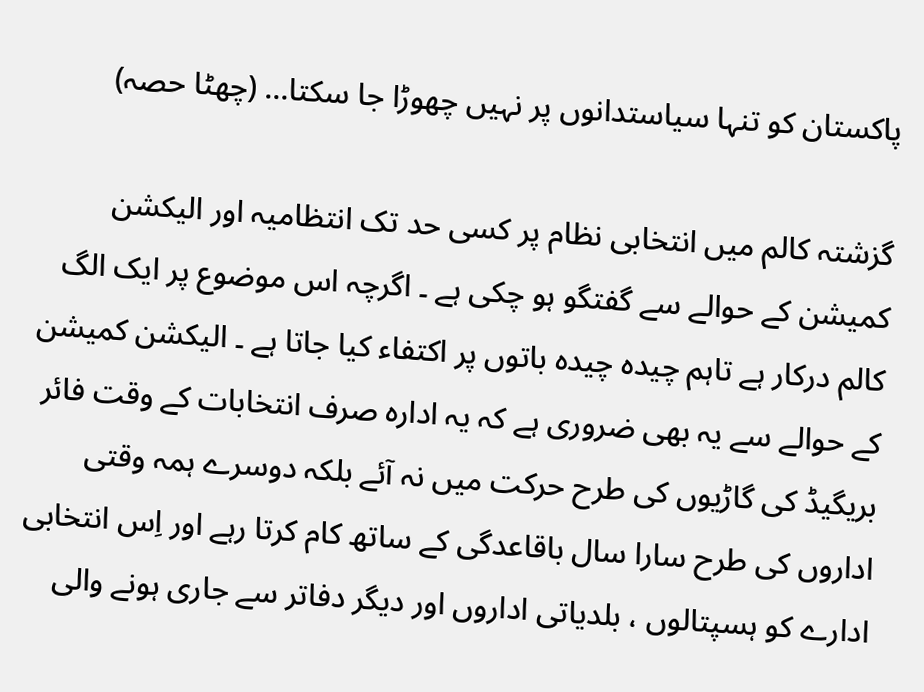پاکستان کو تنہا سیاستدانوں پر نہیں چھوڑا جا سکتا… (چھٹا حصہ)

گزشتہ کالم میں انتخابی نظام پر کسی حد تک انتظامیہ اور الیکشن کمیشن کے حوالے سے گفتگو ہو چکی ہے ۔ اگرچہ اس موضوع پر ایک الگ کالم درکار ہے تاہم چیدہ چیدہ باتوں پر اکتفاء کیا جاتا ہے ۔ الیکشن کمیشن کے حوالے سے یہ بھی ضروری ہے کہ یہ ادارہ صرف انتخابات کے وقت فائر بریگیڈ کی گاڑیوں کی طرح حرکت میں نہ آئے بلکہ دوسرے ہمہ وقتی اداروں کی طرح سارا سال باقاعدگی کے ساتھ کام کرتا رہے اور اِس انتخابی ادارے کو ہسپتالوں ، بلدیاتی اداروں اور دیگر دفاتر سے جاری ہونے والی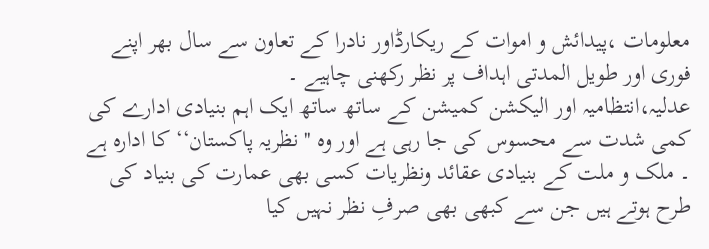معلومات ،پیدائش و اموات کے ریکارڈاور نادرا کے تعاون سے سال بھر اپنے فوری اور طویل المدتی اہداف پر نظر رکھنی چاہیے ۔
عدلیہ،انتظامیہ اور الیکشن کمیشن کے ساتھ ساتھ ایک اہم بنیادی ادارے کی کمی شدت سے محسوس کی جا رہی ہے اور وہ ''نظریہ پاکستان‘‘ کا ادارہ ہے ۔ ملک و ملت کے بنیادی عقائد ونظریات کسی بھی عمارت کی بنیاد کی طرح ہوتے ہیں جن سے کبھی بھی صرفِ نظر نہیں کیا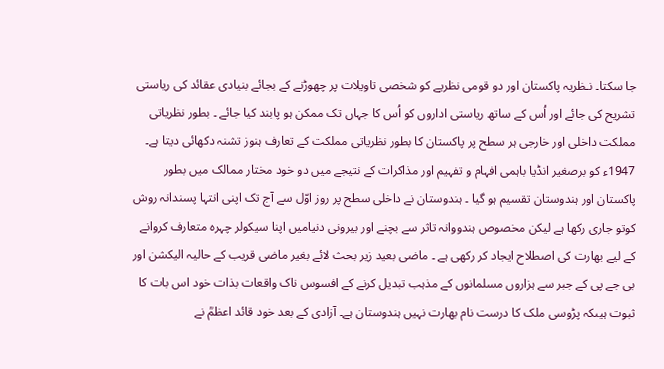جا سکتا۔ نـظریہ پاکستان اور دو قومی نظریے کو شخصی تاویلات پر چھوڑنے کے بجائے بنیادی عقائد کی ریاستی تشریح کی جائے اور اُس کے ساتھ ریاستی اداروں کو اُس کا جہاں تک ممکن ہو پابند کیا جائے ۔ بطور نظریاتی مملکت داخلی اور خارجی ہر سطح پر پاکستان کا بطور نظریاتی مملکت کے تعارف ہنوز تشنہ دکھائی دیتا ہے۔ 1947ء کو برصغیر انڈیا باہمی افہام و تفہیم اور مذاکرات کے نتیجے میں دو خود مختار ممالک میں بطور پاکستان اور ہندوستان تقسیم ہو گیا ۔ ہندوستان نے داخلی سطح پر روز اوّل سے آج تک اپنی انتہا پسندانہ روش کوتو جاری رکھا ہے لیکن مخصوص ہندووانہ تاثر سے بچنے اور بیرونی دنیامیں اپنا سیکولر چہرہ متعارف کروانے کے لیے بھارت کی اصطلاح ایجاد کر رکھی ہے ۔ ماضی بعید زیر بحث لائے بغیر ماضی قریب کے حالیہ الیکشن اور بی جے پی کے جبر سے ہزاروں مسلمانوں کے مذہب تبدیل کرنے کے افسوس ناک واقعات بذات خود اس بات کا ثبوت ہیںکہ پڑوسی ملک کا درست نام بھارت نہیں ہندوستان ہے۔ آزادی کے بعد خود قائد اعظمؒ نے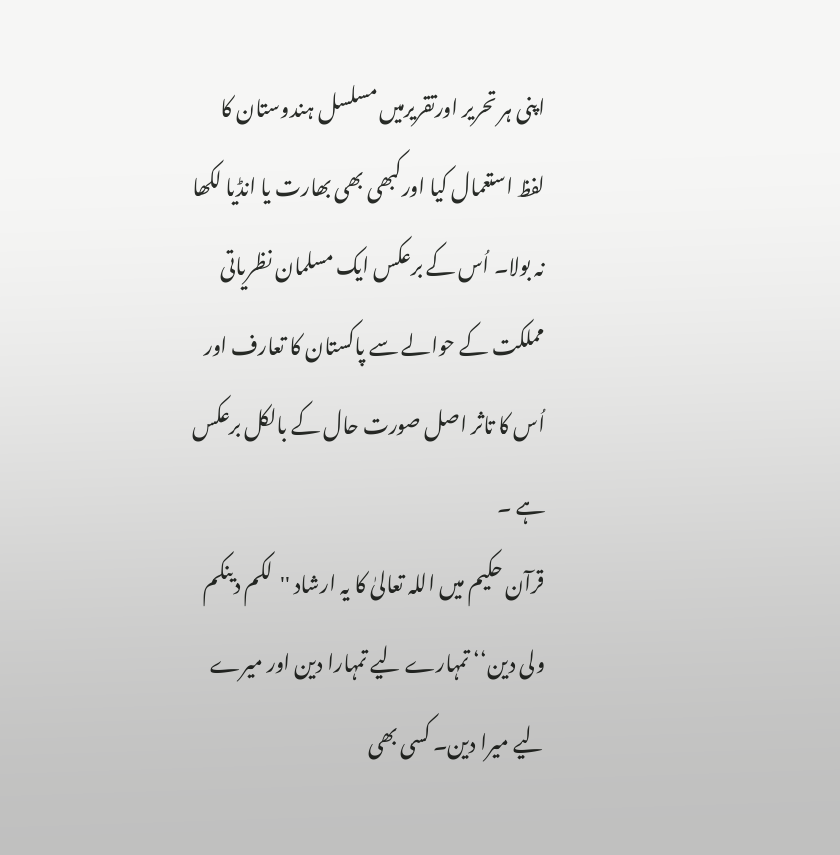اپنی ہر تحریر اورتقریرمیں مسلسل ہندوستان کا لفظ استعمال کیا اورکبھی بھی بھارت یا انڈیا لکھا نہ بولا۔ اُس کے برعکس ایک مسلمان نظریاتی مملکت کے حوالے سے پاکستان کا تعارف اور اُس کا تاثر اصل صورت حال کے بالکل برعکس ہے ۔
قرآن حکیم میں اللہ تعالیٰ کا یہ ارشاد ''لکم دینکم ولی دین‘‘ تمہارے لیے تمہارا دین اور میرے لیے میرا دین۔ کسی بھی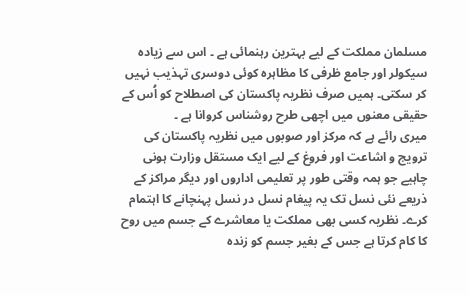مسلمان مملکت کے لیے بہترین رہنمائی ہے ۔ اس سے زیادہ سیکولر اور جامع ظرفی کا مظاہرہ کوئی دوسری تہذیب نہیں کر سکتی۔ ہمیں صرف نظریہ پاکستان کی اصطلاح کو اُس کے حقیقی معنوں میں اچھی طرح روشناس کروانا ہے ۔
میری رائے ہے کہ مرکز اور صوبوں میں نظریہ پاکستان کی ترویج و اشاعت اور فروغ کے لیے ایک مستقل وزارت ہونی چاہیے جو ہمہ وقتی طور پر تعلیمی اداروں اور دیگر مراکز کے ذریعے نئی نسل تک یہ پیغام نسل در نسل پہنچانے کا اہتمام کرے۔ نظریہ کسی بھی مملکت یا معاشرے کے جسم میں روح کا کام کرتا ہے جس کے بغیر جسم کو زندہ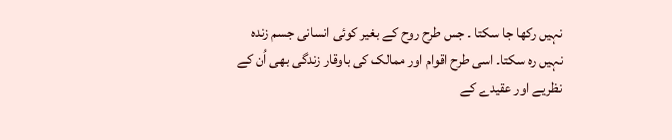نہیں رکھا جا سکتا ۔ جس طرح روح کے بغیر کوئی انسانی جسم زندہ نہیں رہ سکتا۔ اسی طرح اقوام اور ممالک کی باوقار زندگی بھی اُن کے نظریے اور عقیدے کے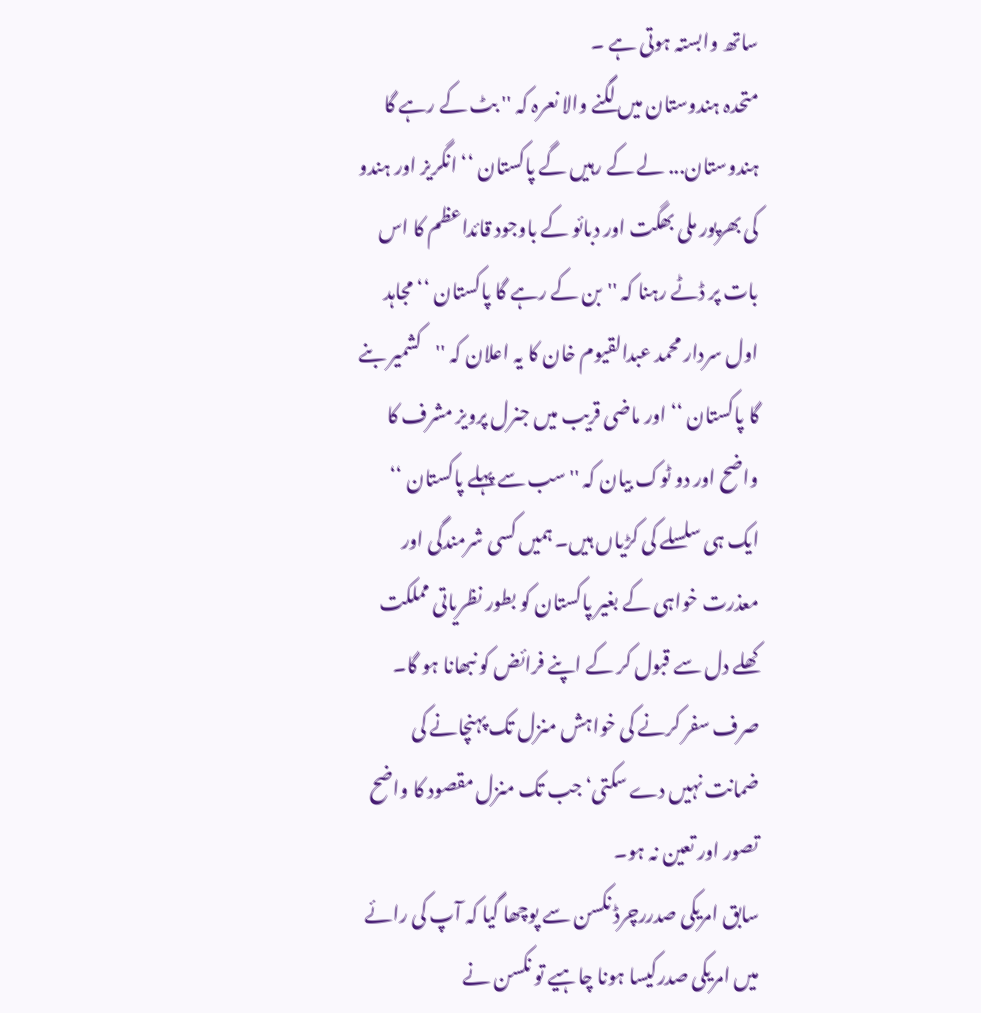ساتھ وابستہ ہوتی ہے ۔
متحدہ ہندوستان میں لگنے والا نعرہ کہ '' بٹ کے رہے گا ہندوستان... لے کے رہیں گے پاکستان ‘‘ انگریز اور ہندو کی بھرپور ملی بھگت اور دبائو کے باوجود قائداعظم کا اس بات پر ڈٹے رہنا کہ ''بن کے رہے گا پاکستان ‘‘ مجاہد اول سردار محمد عبدالقیوم خان کا یہ اعلان کہ ''کشمیر بنے گا پاکستان ‘‘ اور ماضی قریب میں جنرل پرویز مشرف کا واضح اور دو ٹوک بیان کہ ''سب سے پہلے پاکستان ‘‘ ایک ہی سلسلے کی کڑیاں ہیں۔ ہمیں کسی شرمندگی اور معذرت خواہی کے بغیر پاکستان کو بطور نظریاتی مملکت کھلے دل سے قبول کر کے اپنے فرائض کو نبھانا ہو گا۔
صرف سفر کرنے کی خواہش منزل تک پہنچانے کی ضمانت نہیں دے سکتی‘ جب تک منزل مقصود کا واضح تصور اور تعین نہ ہو۔
سابق امریکی صدررچرڈ نکسن سے پوچھا گیا کہ آپ کی رائے میں امریکی صدرکیسا ہونا چاہیے تو نکسن نے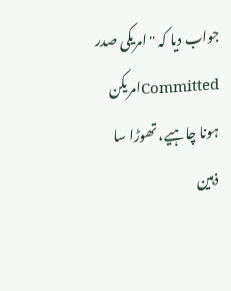جواب دیا کہ ''امریکی صدر Committedامریکن ہونا چاہیے، تھوڑا سا ذہین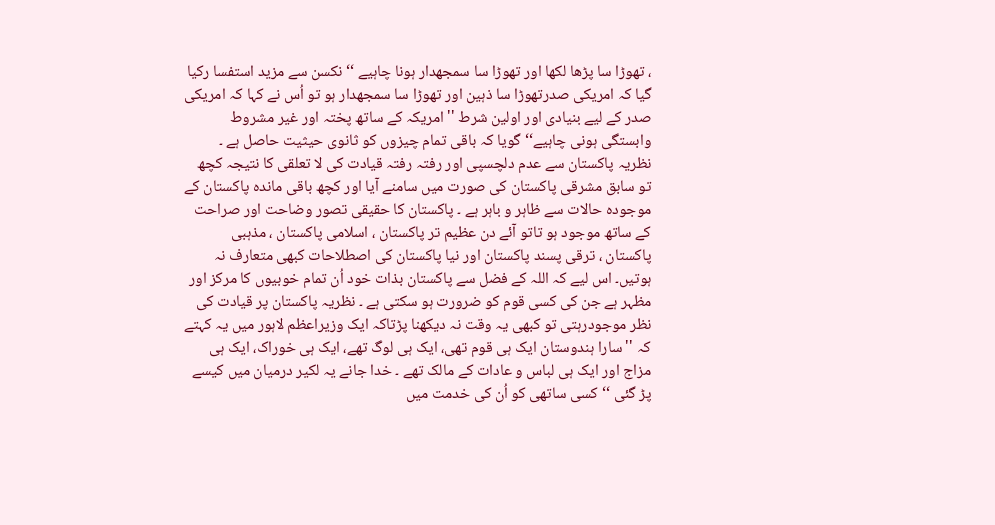، تھوڑا سا پڑھا لکھا اور تھوڑا سا سمجھدار ہونا چاہیے ‘‘ نکسن سے مزید استفسا رکیا گیا کہ امریکی صدرتھوڑا سا ذہین اور تھوڑا سا سمجھدار ہو تو اُس نے کہا کہ امریکی صدر کے لیے بنیادی اور اولین شرط ''امریکہ کے ساتھ پختہ اور غیر مشروط وابستگی ہونی چاہیے‘‘گویا کہ باقی تمام چیزوں کو ثانوی حیثیت حاصل ہے ۔ نظریہ پاکستان سے عدم دلچسپی اور رفتہ رفتہ قیادت کی لا تعلقی کا نتیجہ کچھ تو سابق مشرقی پاکستان کی صورت میں سامنے آیا اور کچھ باقی ماندہ پاکستان کے موجودہ حالات سے ظاہر و باہر ہے ۔ پاکستان کا حقیقی تصور وضاحت اور صراحت کے ساتھ موجود ہو تاتو آئے دن عظیم تر پاکستان ، اسلامی پاکستان ، مذہبی پاکستان ، ترقی پسند پاکستان اور نیا پاکستان کی اصطلاحات کبھی متعارف نہ ہوتیں۔ اس لیے کہ اللہ کے فضل سے پاکستان بذات خود اُن تمام خوبیوں کا مرکز اور مظہر ہے جن کی کسی قوم کو ضرورت ہو سکتی ہے ۔ نظریہ پاکستان پر قیادت کی نظر موجودرہتی تو کبھی یہ وقت نہ دیکھنا پڑتاکہ ایک وزیراعظم لاہور میں یہ کہتے کہ ''سارا ہندوستان ایک ہی قوم تھی، ایک ہی لوگ تھے، ایک ہی خوراک، ایک ہی مزاج اور ایک ہی لباس و عادات کے مالک تھے ۔ خدا جانے یہ لکیر درمیان میں کیسے پڑ گئی ‘‘کسی ساتھی کو اُن کی خدمت میں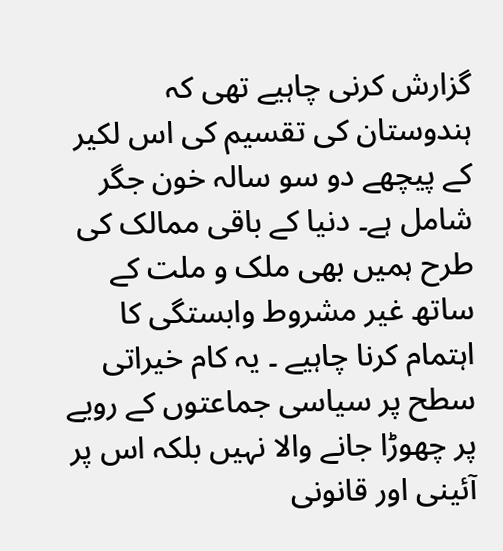گزارش کرنی چاہیے تھی کہ ہندوستان کی تقسیم کی اس لکیر کے پیچھے دو سو سالہ خون جگر شامل ہے۔ دنیا کے باقی ممالک کی طرح ہمیں بھی ملک و ملت کے ساتھ غیر مشروط وابستگی کا اہتمام کرنا چاہیے ۔ یہ کام خیراتی سطح پر سیاسی جماعتوں کے رویے پر چھوڑا جانے والا نہیں بلکہ اس پر آئینی اور قانونی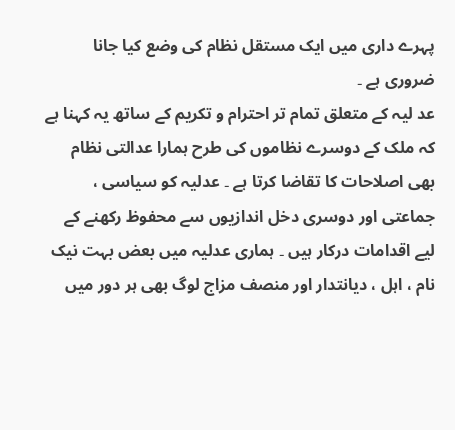پہرے داری میں ایک مستقل نظام کی وضع کیا جانا ضروری ہے ۔
عد لیہ کے متعلق تمام تر احترام و تکریم کے ساتھ یہ کہنا ہے کہ ملک کے دوسرے نظاموں کی طرح ہمارا عدالتی نظام بھی اصلاحات کا تقاضا کرتا ہے ۔ عدلیہ کو سیاسی ، جماعتی اور دوسری دخل اندازیوں سے محفوظ رکھنے کے لیے اقدامات درکار ہیں ۔ ہماری عدلیہ میں بعض بہت نیک نام ، اہل ، دیانتدار اور منصف مزاج لوگ بھی ہر دور میں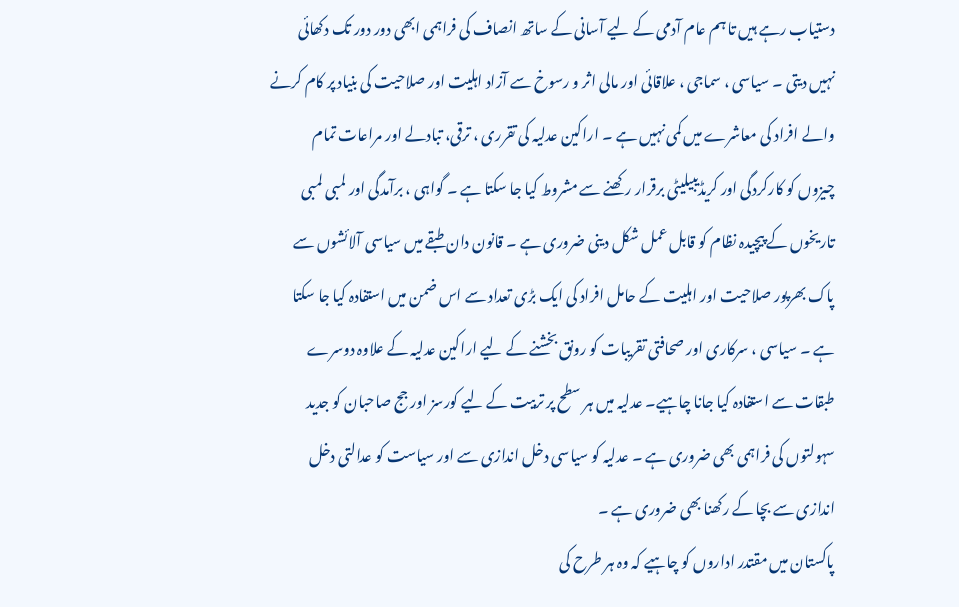دستیاب رہے ہیں تا ہم عام آدمی کے لیے آسانی کے ساتھ انصاف کی فراہمی ابھی دور دور تک دکھائی نہیں دیتی ۔ سیاسی ، سماجی ، علاقائی اور مالی اثر و رسوخ سے آزاد اہلیت اور صلاحیت کی بنیاد پر کام کرنے والے افراد کی معاشرے میں کمی نہیں ہے ۔ اراکین عدلیہ کی تقرری ، ترقی، تبادلے اور مراعات تمام چیزوں کو کارکردگی اور کریڈیبیلیٹی برقرار رکھنے سے مشروط کیا جا سکتا ہے ۔ گواہی ، برآمدگی اور لمبی لمبی تاریخوں کے پیچیدہ نظام کو قابل عمل شکل دینی ضروری ہے ۔ قانون دان طبقے میں سیاسی آلائشوں سے پاک بھرپور صلاحیت اور اہلیت کے حامل افراد کی ایک بڑی تعداد سے اس ضمن میں استفادہ کیا جا سکتا ہے ۔ سیاسی ، سرکاری اور صحافتی تقریبات کو رونق بخشنے کے لیے اراکین عدلیہ کے علاوہ دوسرے طبقات سے استفادہ کیا جانا چاہیے۔ عدلیہ میں ہر سطح پر تربیت کے لیے کورسز اور جج صاحبان کو جدید سہولتوں کی فراہمی بھی ضروری ہے ۔ عدلیہ کو سیاسی دخل اندازی سے اور سیاست کو عدالتی دخل اندازی سے بچا کے رکھنا بھی ضروری ہے ۔
پاکستان میں مقتدر اداروں کو چاہیے کہ وہ ہر طرح کی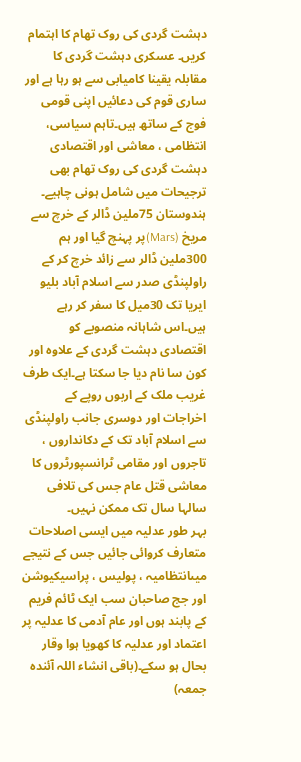دہشت گردی کی روک تھام کا اہتمام کریں۔ عسکری دہشت گردی کا مقابلہ یقینا کامیابی سے ہو رہا ہے اور ساری قوم کی دعائیں اپنی قومی فوج کے ساتھ ہیں۔تاہم سیاسی، انتظامی ، معاشی اور اقتصادی دہشت گردی کی روک تھام بھی ترجیحات میں شامل ہونی چاہیے۔ ہندوستان 75ملین ڈالر کے خرچ سے مریخ (Mars)پر پہنچ گیا اور ہم 300ملین ڈالر سے زائد خرچ کر کے راولپنڈی صدر سے اسلام آباد بلیو ایریا تک 30میل کا سفر کر رہے ہیں۔اس شاہانہ منصوبے کو اقتصادی دہشت گردی کے علاوہ اور کون سا نام دیا جا سکتا ہے۔ایک طرف غریب ملک کے اربوں روپے کے اخراجات اور دوسری جانب راولپنڈی سے اسلام آباد تک کے دکانداروں ، تاجروں اور مقامی ٹرانسپورٹروں کا معاشی قتل عام جس کی تلافی سالہا سال تک ممکن نہیں۔
بہر طور عدلیہ میں ایسی اصلاحات متعارف کروائی جائیں جس کے نتیجے میںانتظامیہ ، پولیس ، پراسیکیوشن اور جج صاحبان سب ایک ٹائم فریم کے پابند ہوں اور عام آدمی کا عدلیہ پر اعتماد اور عدلیہ کا کھویا ہوا وقار بحال ہو سکے۔(باقی انشاء اللہ آئندہ جمعہ)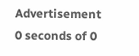Advertisement
0 seconds of 0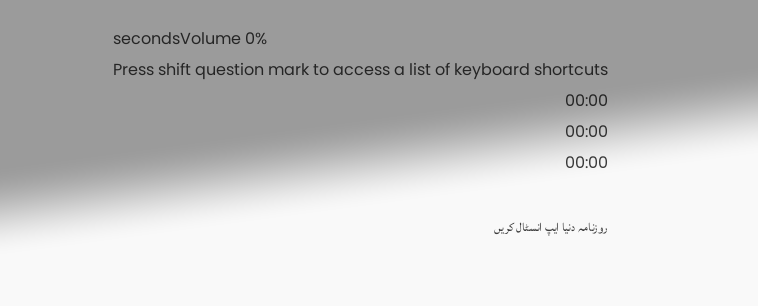secondsVolume 0%
Press shift question mark to access a list of keyboard shortcuts
00:00
00:00
00:00

روزنامہ دنیا ایپ انسٹال کریں